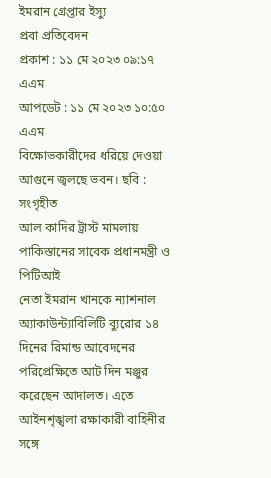ইমরান গ্রেপ্তার ইস্যু
প্রবা প্রতিবেদন
প্রকাশ : ১১ মে ২০২৩ ০৯:১৭ এএম
আপডেট : ১১ মে ২০২৩ ১০:৫০ এএম
বিক্ষোভকারীদের ধরিয়ে দেওয়া আগুনে জ্বলছে ভবন। ছবি : সংগৃহীত
আল কাদির ট্রাস্ট মামলায় পাকিস্তানের সাবেক প্রধানমন্ত্রী ও পিটিআই
নেতা ইমরান খানকে ন্যাশনাল অ্যাকাউন্ট্যাবিলিটি ব্যুরোর ১৪ দিনের রিমান্ড আবেদনের পরিপ্রেক্ষিতে আট দিন মঞ্জুর করেছেন আদালত। এতে আইনশৃঙ্খলা রক্ষাকারী বাহিনীর সঙ্গে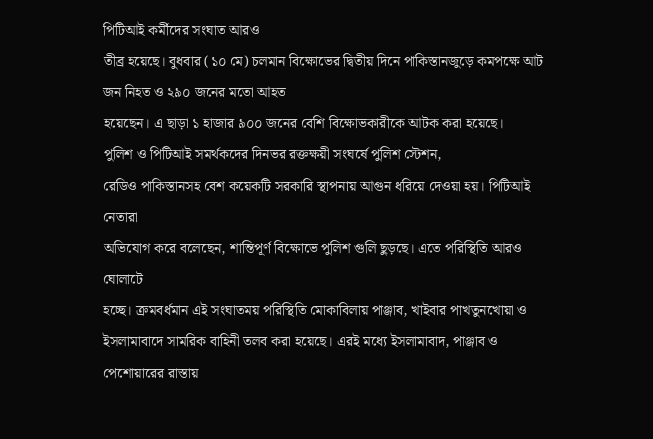পিটিআই কর্মীদের সংঘাত আরও
তীব্র হয়েছে। বুধবার (১০ মে) চলমান বিক্ষোভের দ্বিতীয় দিনে পাকিস্তানজুড়ে কমপক্ষে আট জন নিহত ও ২৯০ জনের মতো আহত
হয়েছেন। এ ছাড়া ১ হাজার ৯০০ জনের বেশি বিক্ষোভকারীকে আটক করা হয়েছে।
পুলিশ ও পিটিআই সমর্থকদের দিনভর রক্তক্ষয়ী সংঘর্ষে পুলিশ স্টেশন,
রেডিও পাকিস্তানসহ বেশ কয়েকটি সরকারি স্থাপনায় আগুন ধরিয়ে দেওয়া হয়। পিটিআই নেতারা
অভিযোগ করে বলেছেন, শান্তিপূর্ণ বিক্ষোভে পুলিশ গুলি ছুড়ছে। এতে পরিস্থিতি আরও ঘোলাটে
হচ্ছে। ক্রমবর্ধমান এই সংঘাতময় পরিস্থিতি মোকাবিলায় পাঞ্জাব, খাইবার পাখতুনখোয়া ও
ইসলামাবাদে সামরিক বাহিনী তলব করা হয়েছে। এরই মধ্যে ইসলামাবাদ, পাঞ্জাব ও পেশোয়ারের রাস্তায়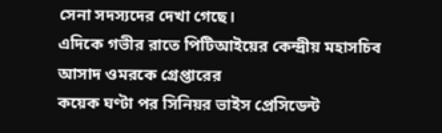সেনা সদস্যদের দেখা গেছে।
এদিকে গভীর রাতে পিটিআইয়ের কেন্দ্রীয় মহাসচিব আসাদ ওমরকে গ্রেপ্তারের
কয়েক ঘণ্টা পর সিনিয়র ভাইস প্রেসিডেন্ট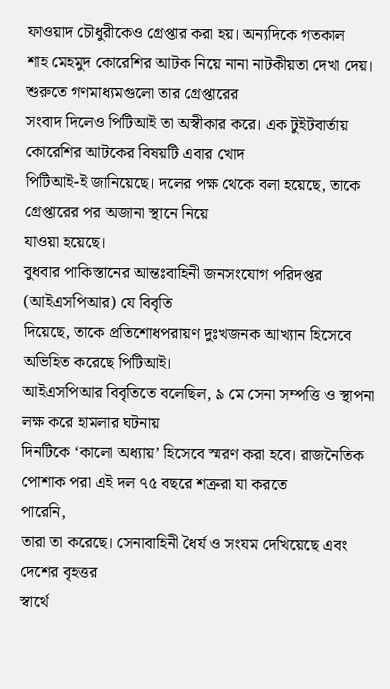ফাওয়াদ চৌধুরীকেও গ্রেপ্তার করা হয়। অন্যদিকে গতকাল
শাহ মেহমুদ কোরেশির আটক নিয়ে নানা নাটকীয়তা দেখা দেয়। শুরুতে গণমাধ্যমগুলো তার গ্রেপ্তারের
সংবাদ দিলেও পিটিআই তা অস্বীকার করে। এক টুইটবার্তায় কোরেশির আটকের বিষয়টি এবার খোদ
পিটিআই-ই জানিয়েছে। দলের পক্ষ থেকে বলা হয়েছে, তাকে গ্রেপ্তারের পর অজানা স্থানে নিয়ে
যাওয়া হয়েছে।
বুধবার পাকিস্তানের আন্তঃবাহিনী জনসংযোগ পরিদপ্তর (আইএসপিআর) যে বিবৃতি
দিয়েছে, তাকে প্রতিশোধপরায়ণ দুঃখজনক আখ্যান হিসেবে অভিহিত করেছে পিটিআই।
আইএসপিআর বিবৃতিতে বলেছিল, ৯ মে সেনা সম্পত্তি ও স্থাপনা লক্ষ করে হামলার ঘটনায়
দিনটিকে ‘কালো অধ্যায়’ হিসেবে স্মরণ করা হবে। রাজনৈতিক পোশাক পরা এই দল ৭৫ বছরে শত্রুরা যা করতে
পারেনি,
তারা তা করেছে। সেনাবাহিনী ধৈর্য ও সংযম দেখিয়েছে এবং দেশের বৃহত্তর
স্বার্থে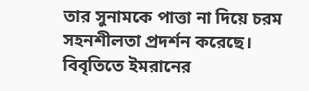তার সুনামকে পাত্তা না দিয়ে চরম সহনশীলতা প্রদর্শন করেছে।
বিবৃতিতে ইমরানের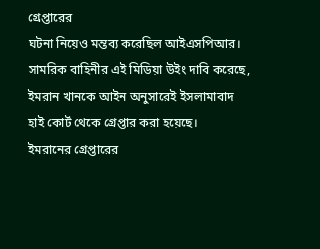গ্রেপ্তারের
ঘটনা নিয়েও মন্তব্য করেছিল আইএসপিআর। সামরিক বাহিনীর এই মিডিয়া উইং দাবি করেছে, ইমরান খানকে আইন অনুসারেই ইসলামাবাদ
হাই কোর্ট থেকে গ্রেপ্তার করা হয়েছে।
ইমরানের গ্রেপ্তারের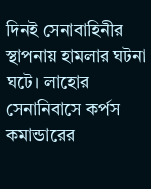দিনই সেনাবাহিনীর স্থাপনায় হামলার ঘটনা ঘটে। লাহোর সেনানিবাসে কর্পস কমান্ডারের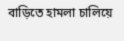বাড়িতে হামলা চালিয়ে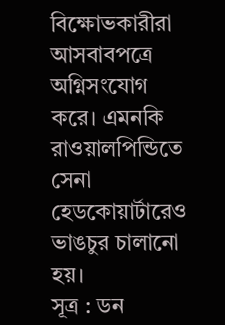বিক্ষোভকারীরা আসবাবপত্রে অগ্নিসংযোগ করে। এমনকি রাওয়ালপিন্ডিতে সেনা হেডকোয়ার্টারেও ভাঙচুর চালানো হয়।
সূত্র : ডন